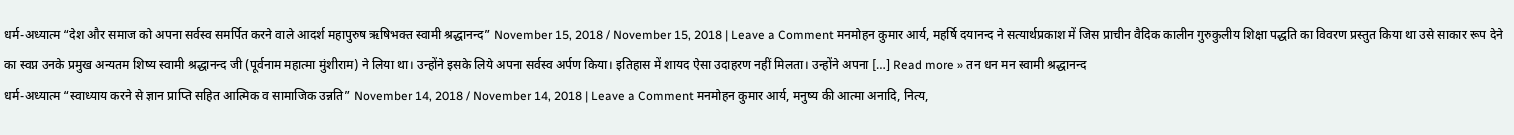धर्म-अध्यात्म “देश और समाज को अपना सर्वस्व समर्पित करने वाले आदर्श महापुरुष ऋषिभक्त स्वामी श्रद्धानन्द” November 15, 2018 / November 15, 2018 | Leave a Comment मनमोहन कुमार आर्य, महर्षि दयानन्द ने सत्यार्थप्रकाश में जिस प्राचीन वैदिक कालीन गुरुकुलीय शिक्षा पद्धति का विवरण प्रस्तुत किया था उसे साकार रूप देने का स्वप्न उनके प्रमुख अन्यतम शिष्य स्वामी श्रद्धानन्द जी (पूर्वनाम महात्मा मुंशीराम) ने लिया था। उन्होंने इसके लिये अपना सर्वस्व अर्पण किया। इतिहास में शायद ऐसा उदाहरण नहीं मिलता। उन्होंने अपना […] Read more » तन धन मन स्वामी श्रद्धानन्द
धर्म-अध्यात्म “स्वाध्याय करने से ज्ञान प्राप्ति सहित आत्मिक व सामाजिक उन्नति” November 14, 2018 / November 14, 2018 | Leave a Comment मनमोहन कुमार आर्य, मनुष्य की आत्मा अनादि, नित्य,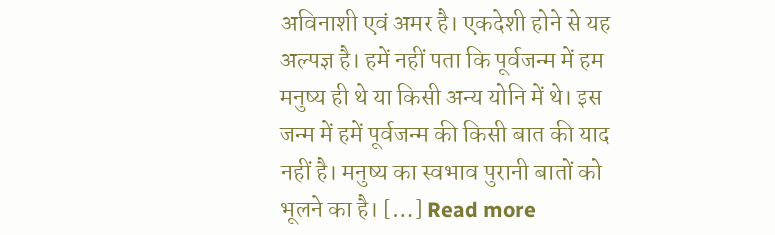अविनाशी एवं अमर है। एकदेशी होने से यह अल्पज्ञ है। हमें नहीं पता कि पूर्वजन्म में हम मनुष्य ही थे या किसी अन्य योनि में थे। इस जन्म में हमें पूर्वजन्म की किसी बात की याद नहीं है। मनुष्य का स्वभाव पुरानी बातों को भूलने का है। […] Read more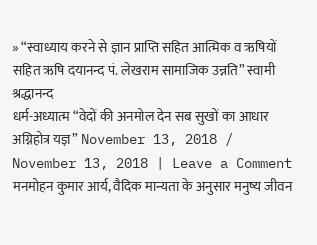» “स्वाध्याय करने से ज्ञान प्राप्ति सहित आत्मिक व ऋषियों सहित ऋषि दयानन्द पं. लेखराम सामाजिक उन्नति” स्वामी श्रद्धानन्द
धर्म-अध्यात्म “वेदों की अनमोल देन सब सुखों का आधार अग्निहोत्र यज्ञ” November 13, 2018 / November 13, 2018 | Leave a Comment मनमोहन कुमार आर्य, वैदिक मान्यता के अनुसार मनुष्य जीवन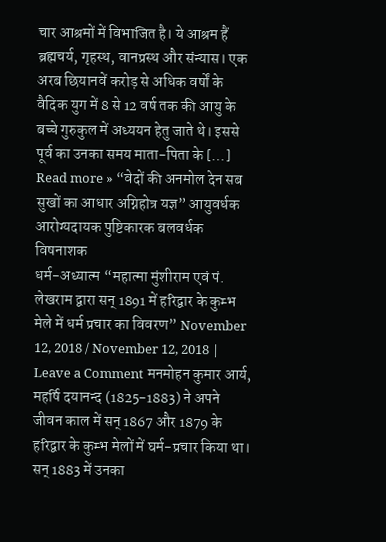चार आश्रमों में विभाजित है। ये आश्रम हैं ब्रह्मचर्य, गृहस्थ, वानप्रस्थ और संन्यास। एक अरब छियानवें करोड़ से अधिक वर्षों के वैदिक युग में 8 से 12 वर्ष तक की आयु के बच्चे गुरुकुल में अध्ययन हेतु जाते थे। इससे पूर्व का उनका समय माता-पिता के […] Read more » “वेदों की अनमोल देन सब सुखों का आधार अग्निहोत्र यज्ञ” आयुवर्धक आरोग्यदायक पुष्टिकारक बलवर्धक विषनाशक
धर्म-अध्यात्म “महात्मा मुंशीराम एवं पं. लेखराम द्वारा सन् 1891 में हरिद्वार के कुम्भ मेले में धर्म प्रचार का विवरण” November 12, 2018 / November 12, 2018 | Leave a Comment मनमोहन कुमार आर्य, महर्षि दयानन्द (1825-1883) ने अपने जीवन काल में सन् 1867 और 1879 के हरिद्वार के कुम्भ मेलों में घर्म-प्रचार किया था। सन् 1883 में उनका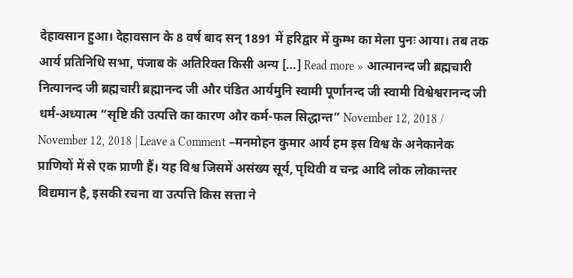देहावसान हुआ। देहावसान के 8 वर्ष बाद सन् 1891 में हरिद्वार में कुम्भ का मेला पुनः आया। तब तक आर्य प्रतिनिधि सभा, पंजाब के अतिरिक्त किसी अन्य […] Read more » आत्मानन्द जी ब्रह्मचारी नित्यानन्द जी ब्रह्मचारी ब्रह्मानन्द जी और पंडित आर्यमुनि स्वामी पूर्णानन्द जी स्वामी विश्वेश्वरानन्द जी
धर्म-अध्यात्म “सृष्टि की उत्पत्ति का कारण और कर्म-फल सिद्धान्त” November 12, 2018 / November 12, 2018 | Leave a Comment –मनमोहन कुमार आर्य हम इस विश्व के अनेकानेक प्राणियों में से एक प्राणी हैं। यह विश्व जिसमें असंख्य सूर्य, पृथिवी व चन्द्र आदि लोक लोकान्तर विद्यमान है, इसकी रचना वा उत्पत्ति किस सत्ता ने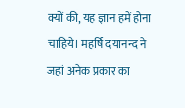क्यों की, यह ज्ञान हमें होना चाहिये। महर्षि दयानन्द ने जहां अनेक प्रकार का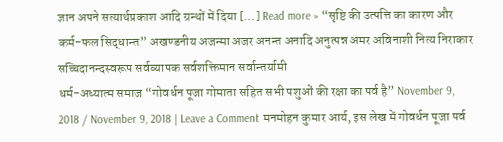ज्ञान अपने सत्यार्थप्रकाश आदि ग्रन्थों में दिया […] Read more » “सृष्टि की उत्पत्ति का कारण और कर्म-फल सिद्धान्त” अखण्डनीय अजन्मा अजर अनन्त अनादि अनुत्पन्न अमर अविनाशी नित्य निराकार सच्चिदानन्दस्वरूप सर्वव्यापक सर्वशक्तिमान सर्वान्तर्यामी
धर्म-अध्यात्म समाज “गोवर्धन पूजा गोमाता सहित सभी पशुओं की रक्षा का पर्व है” November 9, 2018 / November 9, 2018 | Leave a Comment मनमोहन कुमार आर्य, इस लेख में गोवर्धन पूजा पर्व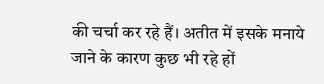की चर्चा कर रहे हैं। अतीत में इसके मनाये जाने के कारण कुछ भी रहे हों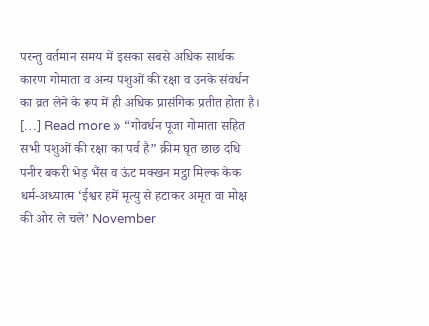परन्तु वर्तमान समय में इसका सबसे अधिक सार्थक कारण गोमाता व अन्य पशुओं की रक्षा व उनके संवर्धन का व्रत लेने के रूप में ही अधिक प्रासंगिक प्रतीत होता है। […] Read more » “गोवर्धन पूजा गोमाता सहित सभी पशुओं की रक्षा का पर्व है” क्रीम घृत छाछ दधि पनीर बकरी भेड़ भैंस व ऊंट मक्खन मट्ठा मिल्क केक
धर्म-अध्यात्म ‘ईश्वर हमें मृत्यु से हटाकर अमृत वा मोक्ष की ओर ले चले’ November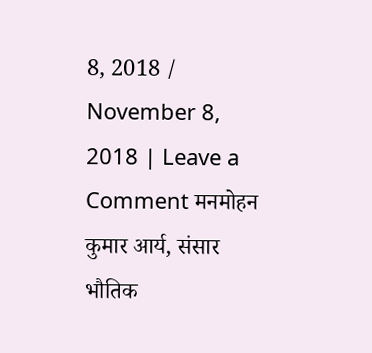8, 2018 / November 8, 2018 | Leave a Comment मनमोहन कुमार आर्य, संसार भौतिक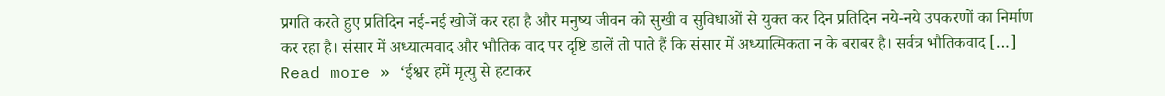प्रगति करते हुए प्रतिदिन नई-नई खोजें कर रहा है और मनुष्य जीवन को सुखी व सुविधाओं से युक्त कर दिन प्रतिदिन नये-नये उपकरणों का निर्माण कर रहा है। संसार में अध्यात्मवाद और भौतिक वाद पर दृष्टि डालें तो पाते हैं कि संसार में अध्यात्मिकता न के बराबर है। सर्वत्र भौतिकवाद […] Read more » ‘ईश्वर हमें मृत्यु से हटाकर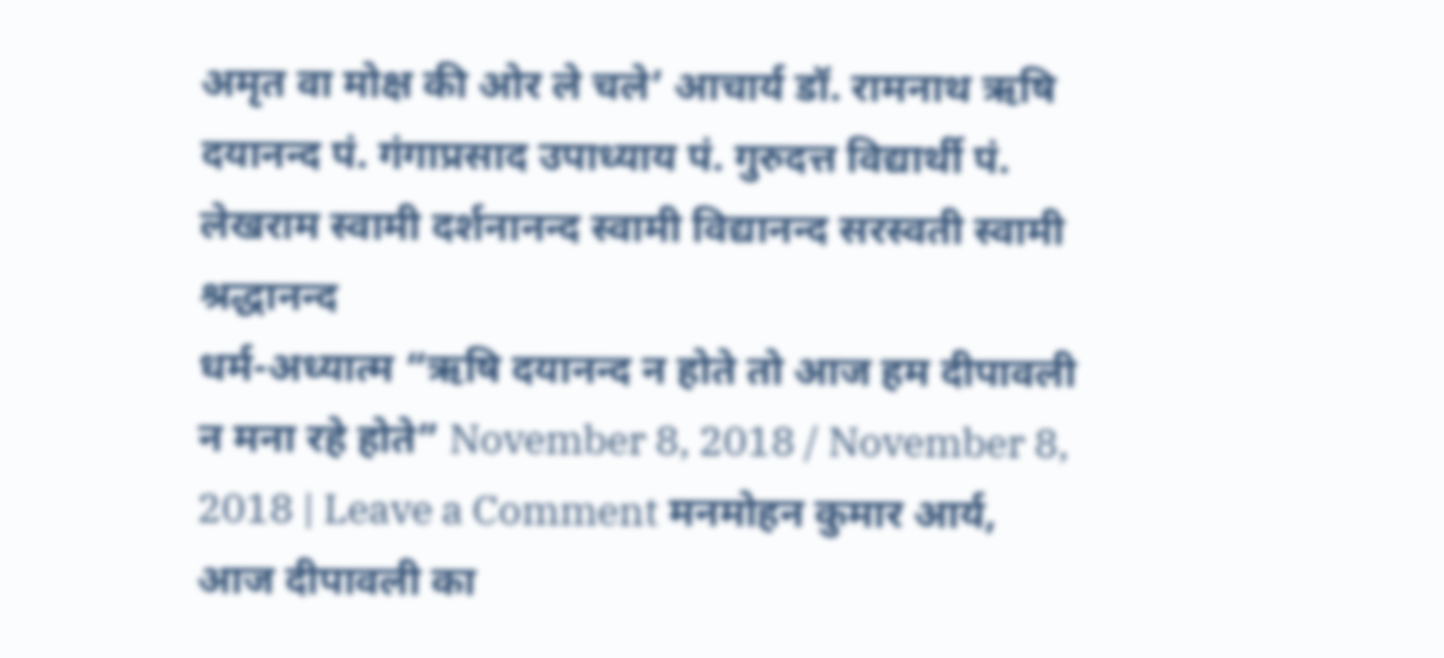अमृत वा मोक्ष की ओर ले चले’ आचार्य डॉ. रामनाथ ऋषि दयानन्द पं. गंगाप्रसाद उपाध्याय पं. गुरुदत्त विद्यार्थी पं. लेखराम स्वामी दर्शनानन्द स्वामी विद्यानन्द सरस्वती स्वामी श्रद्धानन्द
धर्म-अध्यात्म “ऋषि दयानन्द न होते तो आज हम दीपावली न मना रहे होते” November 8, 2018 / November 8, 2018 | Leave a Comment मनमोहन कुमार आर्य, आज दीपावली का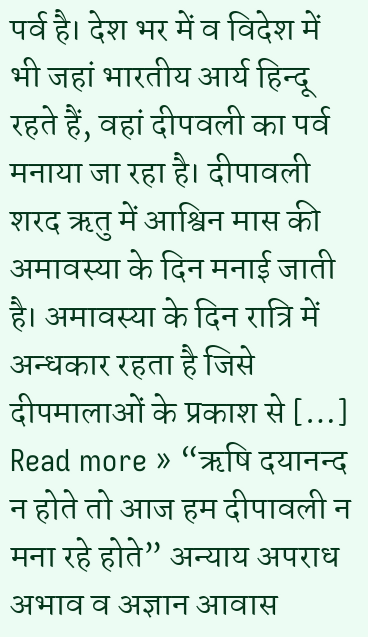पर्व है। देश भर में व विदेश में भी जहां भारतीय आर्य हिन्दू रहते हैं, वहां दीपवली का पर्व मनाया जा रहा है। दीपावली शरद ऋतु में आश्विन मास की अमावस्या के दिन मनाई जाती है। अमावस्या के दिन रात्रि में अन्धकार रहता है जिसे दीपमालाओं के प्रकाश से […] Read more » “ऋषि दयानन्द न होते तो आज हम दीपावली न मना रहे होते” अन्याय अपराध अभाव व अज्ञान आवास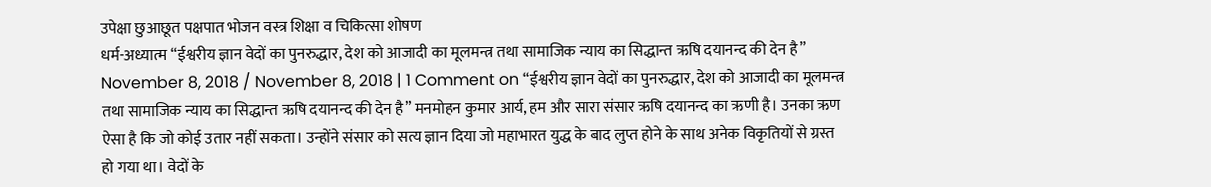उपेक्षा छुआछूत पक्षपात भोजन वस्त्र शिक्षा व चिकित्सा शोषण
धर्म-अध्यात्म “ईश्वरीय ज्ञान वेदों का पुनरुद्धार, देश को आजादी का मूलमन्त्र तथा सामाजिक न्याय का सिद्धान्त ऋषि दयानन्द की देन है” November 8, 2018 / November 8, 2018 | 1 Comment on “ईश्वरीय ज्ञान वेदों का पुनरुद्धार, देश को आजादी का मूलमन्त्र तथा सामाजिक न्याय का सिद्धान्त ऋषि दयानन्द की देन है” मनमोहन कुमार आर्य, हम और सारा संसार ऋषि दयानन्द का ऋणी है। उनका ऋण ऐसा है कि जो कोई उतार नहीं सकता। उन्होंने संसार को सत्य ज्ञान दिया जो महाभारत युद्ध के बाद लुप्त होने के साथ अनेक विकृतियों से ग्रस्त हो गया था। वेदों के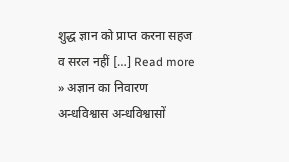शुद्ध ज्ञान को प्राप्त करना सहज व सरल नहीं […] Read more » अज्ञान का निवारण अन्धविश्वास अन्धविश्वासों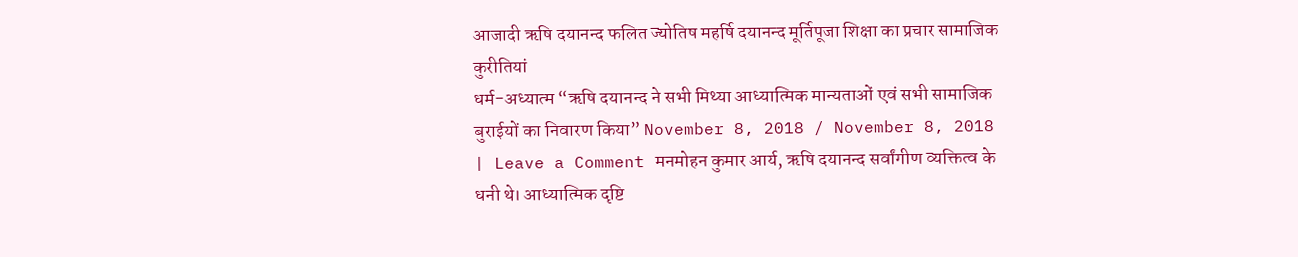आजादी ऋषि दयानन्द फलित ज्योतिष महर्षि दयानन्द मूर्तिपूजा शिक्षा का प्रचार सामाजिक कुरीतियां
धर्म-अध्यात्म “ऋषि दयानन्द ने सभी मिथ्या आध्यात्मिक मान्यताओं एवं सभी सामाजिक बुराईयों का निवारण किया” November 8, 2018 / November 8, 2018 | Leave a Comment मनमोहन कुमार आर्य, ऋषि दयानन्द सर्वांगीण व्यक्तित्व के धनी थे। आध्यात्मिक दृष्टि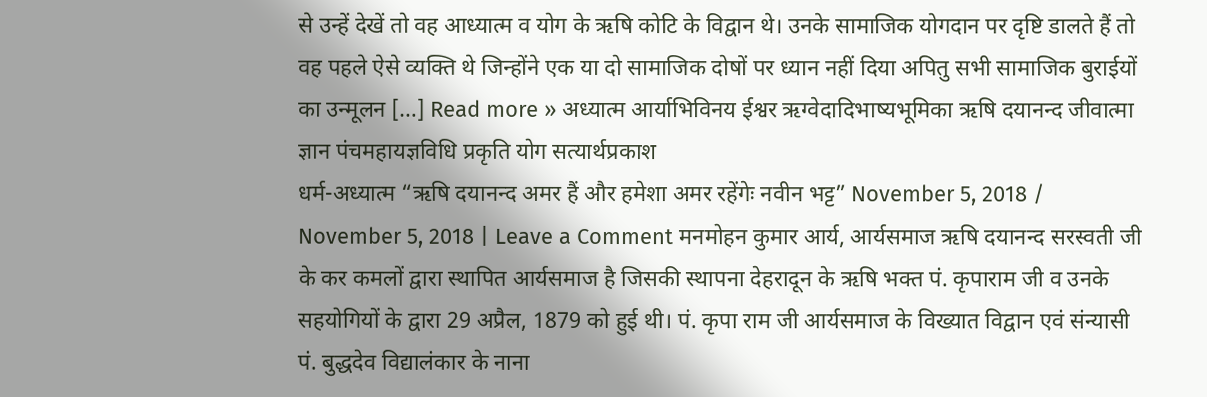से उन्हें देखें तो वह आध्यात्म व योग के ऋषि कोटि के विद्वान थे। उनके सामाजिक योगदान पर दृष्टि डालते हैं तो वह पहले ऐसे व्यक्ति थे जिन्होंने एक या दो सामाजिक दोषों पर ध्यान नहीं दिया अपितु सभी सामाजिक बुराईयों का उन्मूलन […] Read more » अध्यात्म आर्याभिविनय ईश्वर ऋग्वेदादिभाष्यभूमिका ऋषि दयानन्द जीवात्मा ज्ञान पंचमहायज्ञविधि प्रकृति योग सत्यार्थप्रकाश
धर्म-अध्यात्म “ऋषि दयानन्द अमर हैं और हमेशा अमर रहेंगेः नवीन भट्ट” November 5, 2018 / November 5, 2018 | Leave a Comment मनमोहन कुमार आर्य, आर्यसमाज ऋषि दयानन्द सरस्वती जी के कर कमलों द्वारा स्थापित आर्यसमाज है जिसकी स्थापना देहरादून के ऋषि भक्त पं. कृपाराम जी व उनके सहयोगियों के द्वारा 29 अप्रैल, 1879 को हुई थी। पं. कृपा राम जी आर्यसमाज के विख्यात विद्वान एवं संन्यासी पं. बुद्धदेव विद्यालंकार के नाना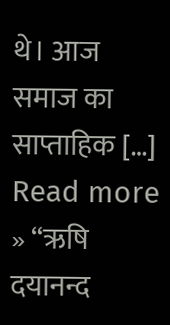थे। आज समाज का साप्ताहिक […] Read more » “ऋषि दयानन्द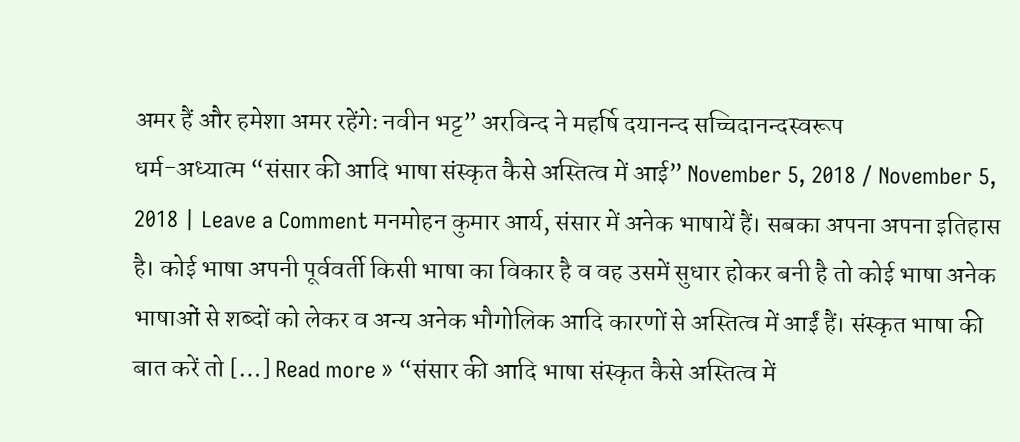अमर हैं और हमेशा अमर रहेंगेः नवीन भट्ट” अरविन्द ने महर्षि दयानन्द सच्चिदानन्दस्वरूप
धर्म-अध्यात्म “संसार की आदि भाषा संस्कृत कैसे अस्तित्व में आई” November 5, 2018 / November 5, 2018 | Leave a Comment मनमोहन कुमार आर्य, संसार में अनेक भाषायें हैं। सबका अपना अपना इतिहास है। कोई भाषा अपनी पूर्ववर्ती किसी भाषा का विकार है व वह उसमें सुधार होकर बनी है तो कोई भाषा अनेक भाषाओं से शब्दों को लेकर व अन्य अनेक भौगोलिक आदि कारणों से अस्तित्व में आईं हैं। संस्कृत भाषा की बात करें तो […] Read more » “संसार की आदि भाषा संस्कृत कैसे अस्तित्व में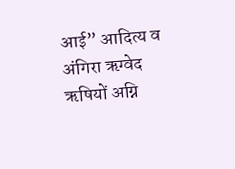आई” आदित्य व अंगिरा ऋग्वेद ऋषियों अग्नि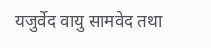यजुर्वेद वायु सामवेद तथा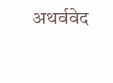अथर्ववेद